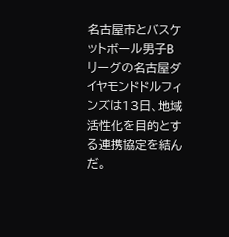名古屋市とバスケットボール男子Bリーグの名古屋ダイヤモンドドルフィンズは13日、地域活性化を目的とする連携協定を結んだ。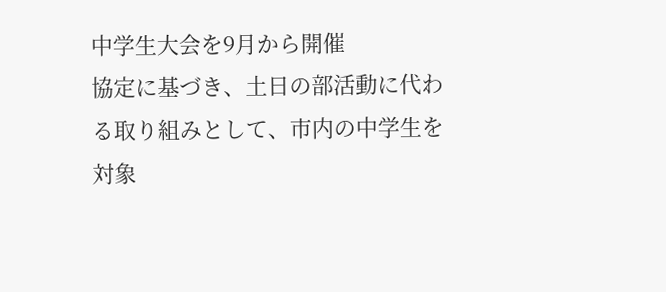中学生大会を9月から開催
協定に基づき、土日の部活動に代わる取り組みとして、市内の中学生を対象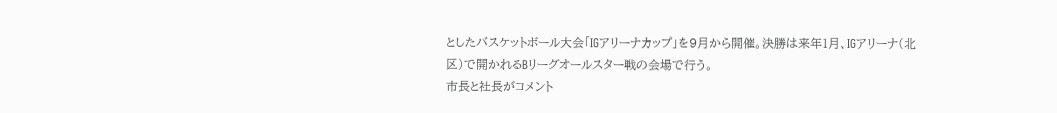としたバスケットボール大会「IGアリーナカップ」を9月から開催。決勝は来年1月、IGアリーナ(北区)で開かれるBリーグオールスター戦の会場で行う。
市長と社長がコメント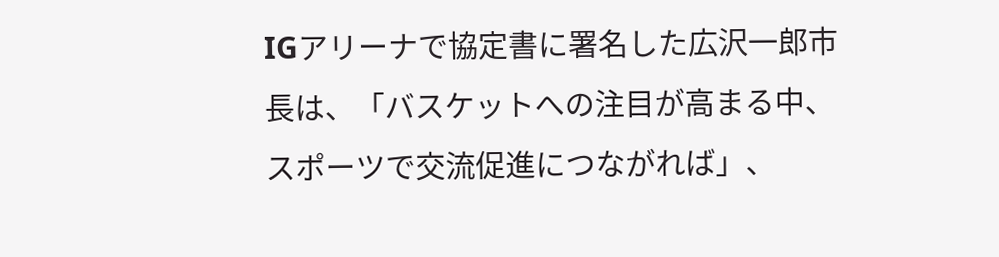IGアリーナで協定書に署名した広沢一郎市長は、「バスケットへの注目が高まる中、スポーツで交流促進につながれば」、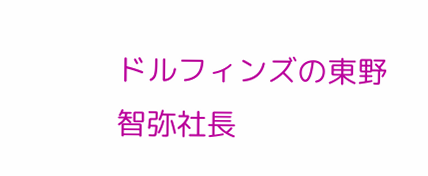ドルフィンズの東野智弥社長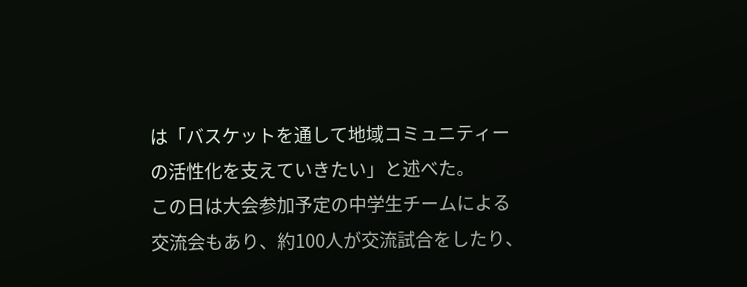は「バスケットを通して地域コミュニティーの活性化を支えていきたい」と述べた。
この日は大会参加予定の中学生チームによる交流会もあり、約100人が交流試合をしたり、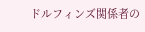ドルフィンズ関係者の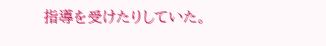指導を受けたりしていた。